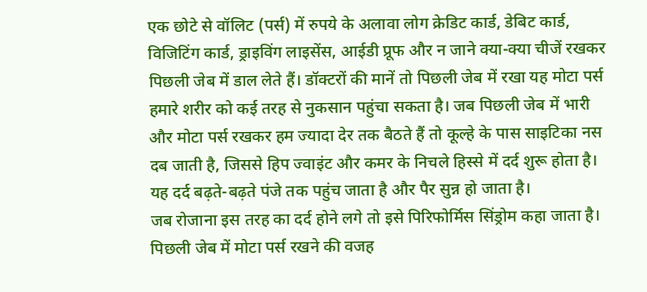एक छोटे से वॉलिट (पर्स) में रुपये के अलावा लोग क्रेडिट कार्ड, डेबिट कार्ड, विजिटिंग कार्ड, ड्राइविंग लाइसेंस, आईडी प्रूफ और न जाने क्या-क्या चीजें रखकर पिछली जेब में डाल लेते हैं। डॉक्टरों की मानें तो पिछली जेब में रखा यह मोटा पर्स हमारे शरीर को कई तरह से नुकसान पहुंचा सकता है। जब पिछली जेब में भारी और मोटा पर्स रखकर हम ज्यादा देर तक बैठते हैं तो कूल्हे के पास साइटिका नस दब जाती है, जिससे हिप ज्वाइंट और कमर के निचले हिस्से में दर्द शुरू होता है। यह दर्द बढ़ते-बढ़ते पंजे तक पहुंच जाता है और पैर सुन्न हो जाता है।
जब रोजाना इस तरह का दर्द होने लगे तो इसे पिरिफोर्मिस सिंड्रोम कहा जाता है। पिछली जेब में मोटा पर्स रखने की वजह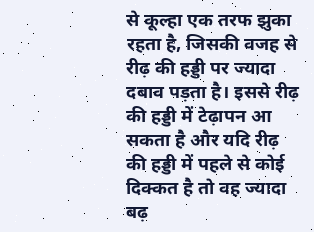से कूल्हा एक तरफ झुका रहता है, जिसकी वजह से रीढ़ की हड्डी पर ज्यादा दबाव पड़ता है। इससे रीढ़ की हड्डी में टेढ़ापन आ सकता है और यदि रीढ़ की हड्डी में पहले से कोई दिक्कत है तो वह ज्यादा बढ़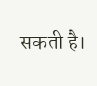सकती है।